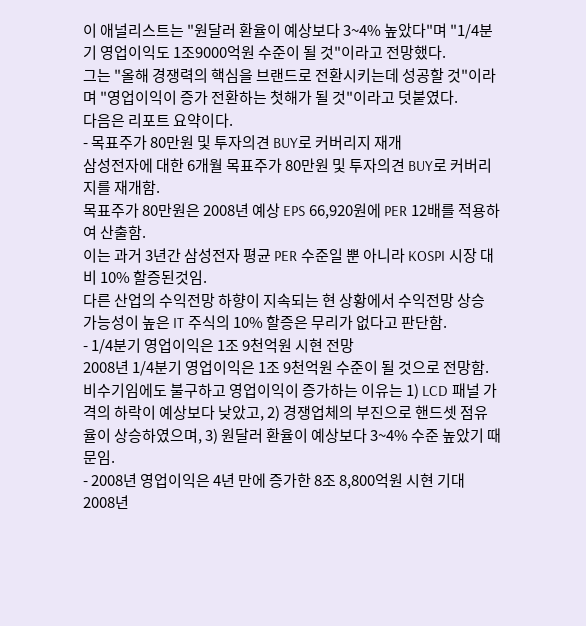이 애널리스트는 "원달러 환율이 예상보다 3~4% 높았다"며 "1/4분기 영업이익도 1조9000억원 수준이 될 것"이라고 전망했다.
그는 "올해 경쟁력의 핵심을 브랜드로 전환시키는데 성공할 것"이라며 "영업이익이 증가 전환하는 첫해가 될 것"이라고 덧붙였다.
다음은 리포트 요약이다.
- 목표주가 80만원 및 투자의견 BUY로 커버리지 재개
삼성전자에 대한 6개월 목표주가 80만원 및 투자의견 BUY로 커버리지를 재개함.
목표주가 80만원은 2008년 예상 EPS 66,920원에 PER 12배를 적용하여 산출함.
이는 과거 3년간 삼성전자 평균 PER 수준일 뿐 아니라 KOSPI 시장 대비 10% 할증된것임.
다른 산업의 수익전망 하향이 지속되는 현 상황에서 수익전망 상승 가능성이 높은 IT 주식의 10% 할증은 무리가 없다고 판단함.
- 1/4분기 영업이익은 1조 9천억원 시현 전망
2008년 1/4분기 영업이익은 1조 9천억원 수준이 될 것으로 전망함.
비수기임에도 불구하고 영업이익이 증가하는 이유는 1) LCD 패널 가격의 하락이 예상보다 낮았고, 2) 경쟁업체의 부진으로 핸드셋 점유율이 상승하였으며, 3) 원달러 환율이 예상보다 3~4% 수준 높았기 때문임.
- 2008년 영업이익은 4년 만에 증가한 8조 8,800억원 시현 기대
2008년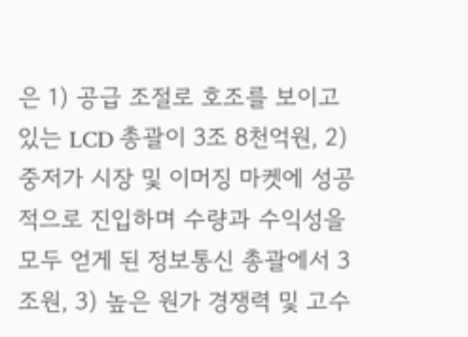은 1) 공급 조절로 호조를 보이고 있는 LCD 총괄이 3조 8천억원, 2) 중저가 시장 및 이머징 마켓에 성공적으로 진입하며 수량과 수익성을 모두 얻게 된 정보통신 총괄에서 3조원, 3) 높은 원가 경쟁력 및 고수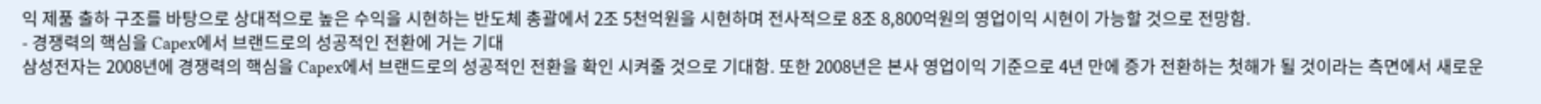익 제품 출하 구조를 바탕으로 상대적으로 높은 수익을 시현하는 반도체 총괄에서 2조 5천억원을 시현하며 전사적으로 8조 8,800억원의 영업이익 시현이 가능할 것으로 전망함.
- 경쟁력의 핵심을 Capex에서 브랜드로의 성공적인 전환에 거는 기대
삼성전자는 2008년에 경쟁력의 핵심을 Capex에서 브랜드로의 성공적인 전환을 확인 시켜줄 것으로 기대함. 또한 2008년은 본사 영업이익 기준으로 4년 만에 증가 전환하는 첫해가 될 것이라는 측면에서 새로운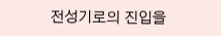전성기로의 진입을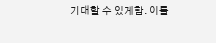기대할 수 있게함. 이를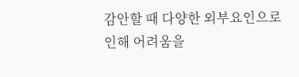감안할 때 다양한 외부요인으로 인해 어려움을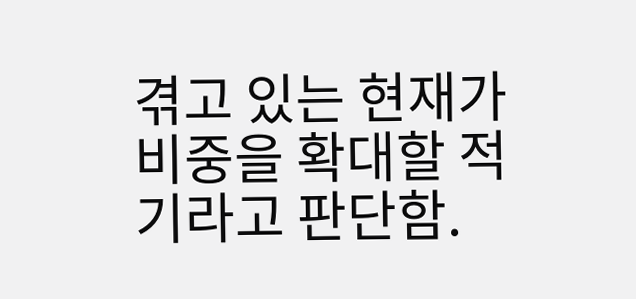겪고 있는 현재가 비중을 확대할 적기라고 판단함.